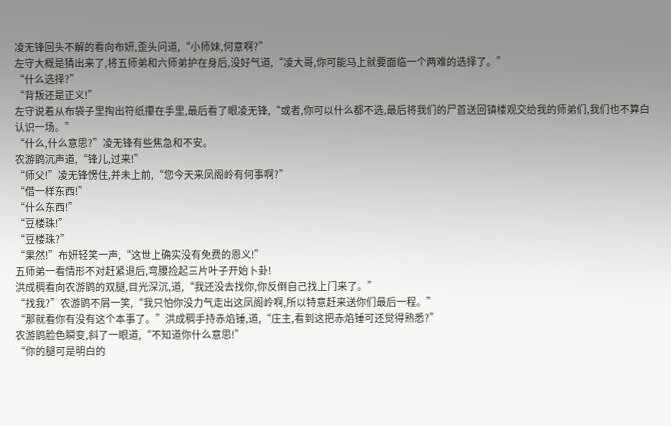凌无锋回头不解的看向布妍,歪头问道,“小师妹,何意啊?”
左守大概是猜出来了,将五师弟和六师弟护在身后,没好气道,“凌大哥,你可能马上就要面临一个两难的选择了。”
“什么选择?”
“背叛还是正义!”
左守说着从布袋子里掏出符纸攥在手里,最后看了眼凌无锋,“或者,你可以什么都不选,最后将我们的尸首送回镇楼观交给我的师弟们,我们也不算白认识一场。”
“什么,什么意思?”凌无锋有些焦急和不安。
农游鹍沉声道,“锋儿,过来!”
“师父!”凌无锋愣住,并未上前,“您今天来凤阁岭有何事啊?”
“借一样东西!”
“什么东西!”
“豆楼珠!”
“豆楼珠?”
“果然!”布妍轻笑一声,“这世上确实没有免费的恩义!”
五师弟一看情形不对赶紧退后,弯腰捡起三片叶子开始卜卦!
洪成稠看向农游鹍的双腿,目光深沉,道,“我还没去找你,你反倒自己找上门来了。”
“找我?”农游鹍不屑一笑,“我只怕你没力气走出这凤阁岭啊,所以特意赶来送你们最后一程。”
“那就看你有没有这个本事了。”洪成稠手持赤焰锤,道,“庄主,看到这把赤焰锤可还觉得熟悉?”
农游鹍脸色瞬变,斜了一眼道,“不知道你什么意思!”
“你的腿可是明白的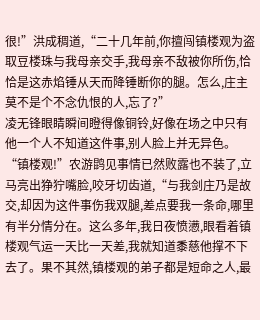很!”洪成稠道,“二十几年前,你擅闯镇楼观为盗取豆楼珠与我母亲交手,我母亲不敌被你所伤,恰恰是这赤焰锤从天而降锤断你的腿。怎么,庄主莫不是个不念仇恨的人,忘了?”
凌无锋眼睛瞬间瞪得像铜铃,好像在场之中只有他一个人不知道这件事,别人脸上并无异色。
“镇楼观!”农游鹍见事情已然败露也不装了,立马亮出狰狞嘴脸,咬牙切齿道,“与我剑庄乃是故交,却因为这件事伤我双腿,差点要我一条命,哪里有半分情分在。这么多年,我日夜愤懑,眼看着镇楼观气运一天比一天差,我就知道黍慈他撑不下去了。果不其然,镇楼观的弟子都是短命之人,最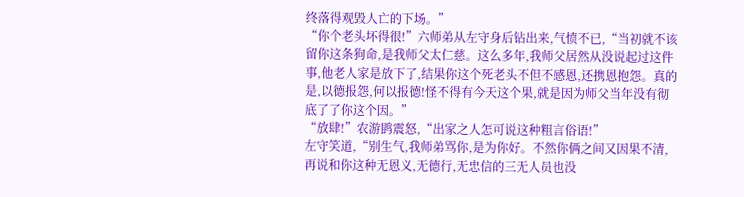终落得观毁人亡的下场。”
“你个老头坏得很!”六师弟从左守身后钻出来,气愤不已,“当初就不该留你这条狗命,是我师父太仁慈。这么多年,我师父居然从没说起过这件事,他老人家是放下了,结果你这个死老头不但不感恩,还携恩抱怨。真的是,以德报怨,何以报德!怪不得有今天这个果,就是因为师父当年没有彻底了了你这个因。”
“放肆!”农游鹍震怒,“出家之人怎可说这种粗言俗语!”
左守笑道,“别生气,我师弟骂你,是为你好。不然你俩之间又因果不清,再说和你这种无恩义,无德行,无忠信的三无人员也没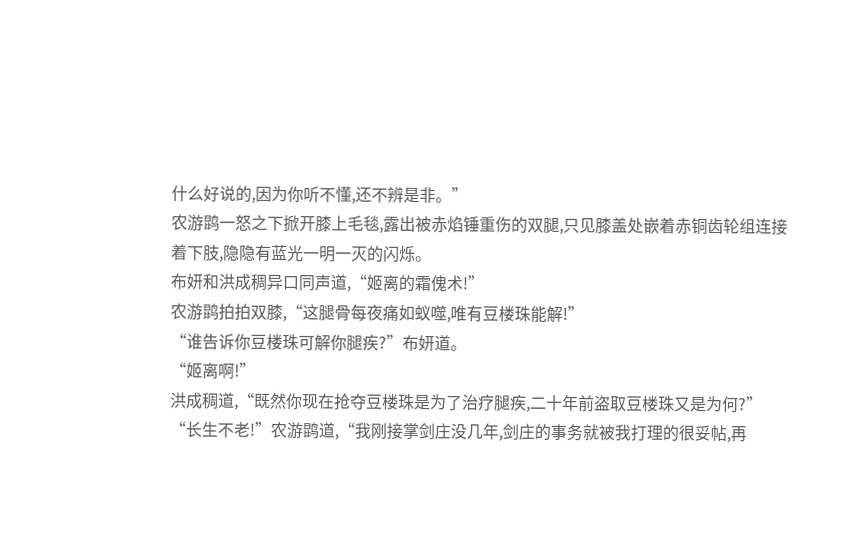什么好说的,因为你听不懂,还不辨是非。”
农游鹍一怒之下掀开膝上毛毯,露出被赤焰锤重伤的双腿,只见膝盖处嵌着赤铜齿轮组连接着下肢,隐隐有蓝光一明一灭的闪烁。
布妍和洪成稠异口同声道,“姬离的霜傀术!”
农游鹍拍拍双膝,“这腿骨每夜痛如蚁噬,唯有豆楼珠能解!”
“谁告诉你豆楼珠可解你腿疾?”布妍道。
“姬离啊!”
洪成稠道,“既然你现在抢夺豆楼珠是为了治疗腿疾,二十年前盗取豆楼珠又是为何?”
“长生不老!”农游鹍道,“我刚接掌剑庄没几年,剑庄的事务就被我打理的很妥帖,再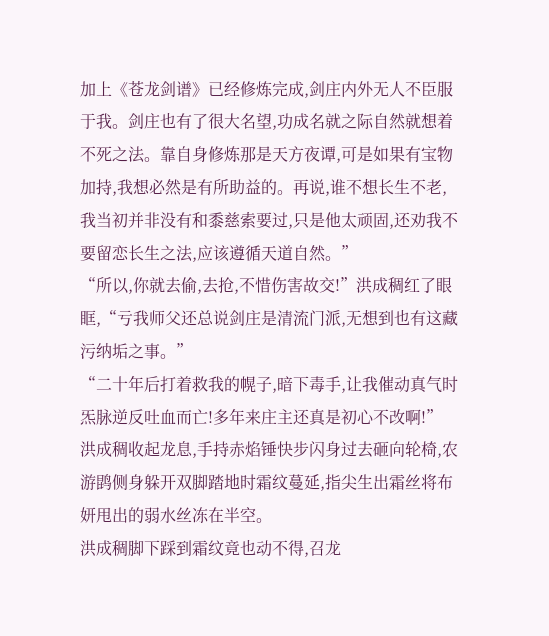加上《苍龙剑谱》已经修炼完成,剑庄内外无人不臣服于我。剑庄也有了很大名望,功成名就之际自然就想着不死之法。靠自身修炼那是天方夜谭,可是如果有宝物加持,我想必然是有所助益的。再说,谁不想长生不老,我当初并非没有和黍慈索要过,只是他太顽固,还劝我不要留恋长生之法,应该遵循天道自然。”
“所以,你就去偷,去抢,不惜伤害故交!”洪成稠红了眼眶,“亏我师父还总说剑庄是清流门派,无想到也有这藏污纳垢之事。”
“二十年后打着救我的幌子,暗下毒手,让我催动真气时炁脉逆反吐血而亡!多年来庄主还真是初心不改啊!”
洪成稠收起龙息,手持赤焰锤快步闪身过去砸向轮椅,农游鹍侧身躲开双脚踏地时霜纹蔓延,指尖生出霜丝将布妍甩出的弱水丝冻在半空。
洪成稠脚下踩到霜纹竟也动不得,召龙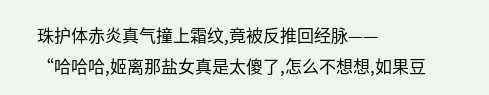珠护体赤炎真气撞上霜纹,竟被反推回经脉——
“哈哈哈,姬离那盐女真是太傻了,怎么不想想,如果豆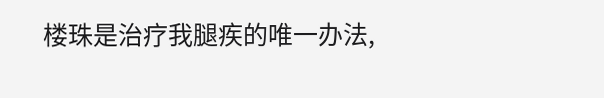楼珠是治疗我腿疾的唯一办法,